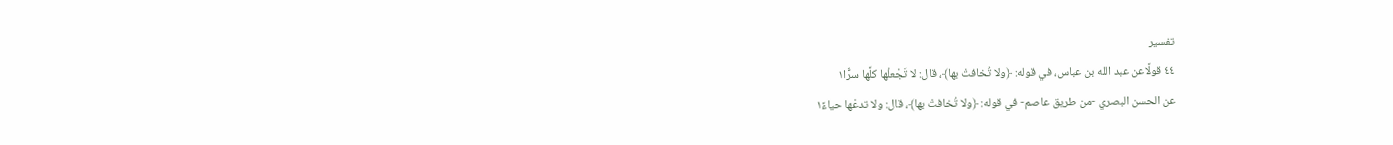تفسير
٤٤ قولًاعن عبد الله بن عباس، في قوله: ﴿ولا تُخافتْ بها﴾، قال: لا تَجْعلْها كلَّها سرًّا١
عن الحسن البصري -من طريق عاصم- في قوله: ﴿ولا تُخافتْ بها﴾، قال: ولا تدعْها حياءً١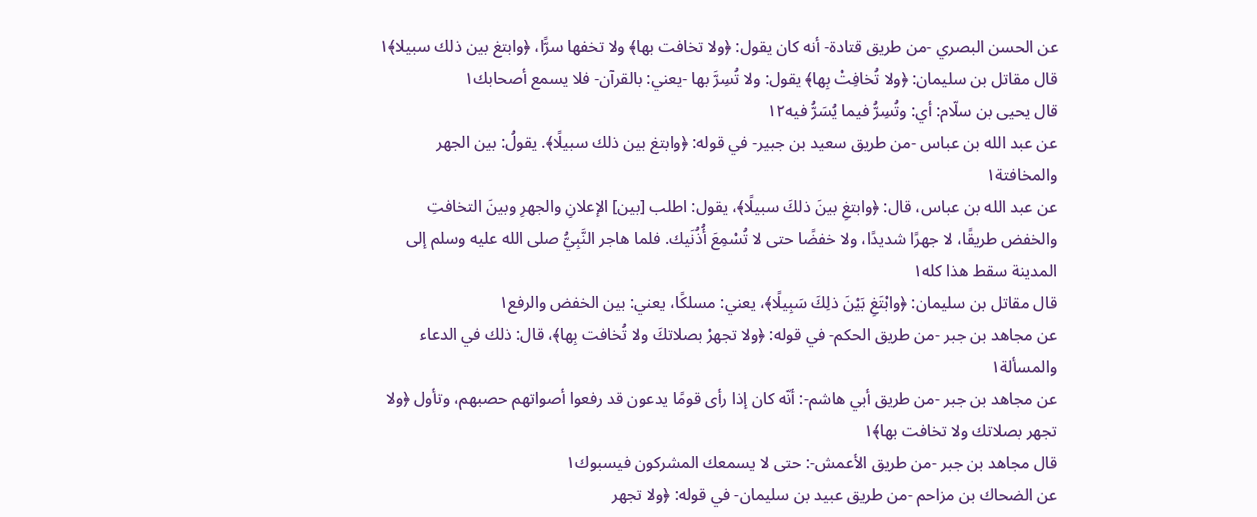عن الحسن البصري -من طريق قتادة- أنه كان يقول: ﴿ولا تخافت بها﴾ ولا تخفها سرًّا، ﴿وابتغ بين ذلك سبيلا﴾١
قال مقاتل بن سليمان: ﴿ولا تُخافِتْ بِها﴾ يقول: ولا تُسِرَّ بها -يعني: بالقرآن- فلا يسمع أصحابك١
قال يحيى بن سلّام: أي: وتُسِرُّ فيما يُسَرُّ فيه١٢
عن عبد الله بن عباس -من طريق سعيد بن جبير- في قوله: ﴿وابتغ بين ذلك سبيلًا﴾. يقولُ: بين الجهر والمخافتة١
عن عبد الله بن عباس، قال: ﴿وابتغِ بينَ ذلكَ سبيلًا﴾، يقول: اطلب [بين] الإعلانِ والجهرِ وبينَ التخافتِ والخفض طريقًا، لا جهرًا شديدًا، ولا خفضًا حتى لا تُسْمِعَ أُذُنَيك. فلما هاجر النَّبِيُّ صلى الله عليه وسلم إلى المدينة سقط هذا كله١
قال مقاتل بن سليمان: ﴿وابْتَغِ بَيْنَ ذلِكَ سَبِيلًا﴾، يعني: مسلكًا، يعني: بين الخفض والرفع١
عن مجاهد بن جبر -من طريق الحكم- في قوله: ﴿ولا تجهرْ بصلاتكَ ولا تُخافت بِها﴾، قال: ذلك في الدعاء والمسألة١
عن مجاهد بن جبر -من طريق أبي هاشم-: أنّه كان إذا رأى قومًا يدعون قد رفعوا أصواتهم حصبهم، وتأول ﴿ولا تجهر بصلاتك ولا تخافت بها﴾١
قال مجاهد بن جبر -من طريق الأعمش-: حتى لا يسمعك المشركون فيسبوك١
عن الضحاك بن مزاحم -من طريق عبيد بن سليمان- في قوله: ﴿ولا تجهر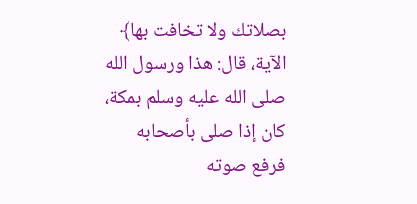بصلاتك ولا تخافت بها﴾ الآية، قال: هذا ورسول الله صلى الله عليه وسلم بمكة، كان إذا صلى بأصحابه فرفع صوته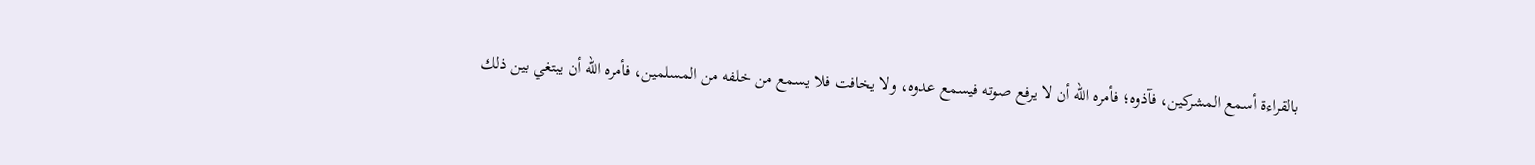بالقراءة أسمع المشركين، فآذوه؛ فأمره الله أن لا يرفع صوته فيسمع عدوه، ولا يخافت فلا يسمع من خلفه من المسلمين، فأمره الله أن يبتغي بين ذلك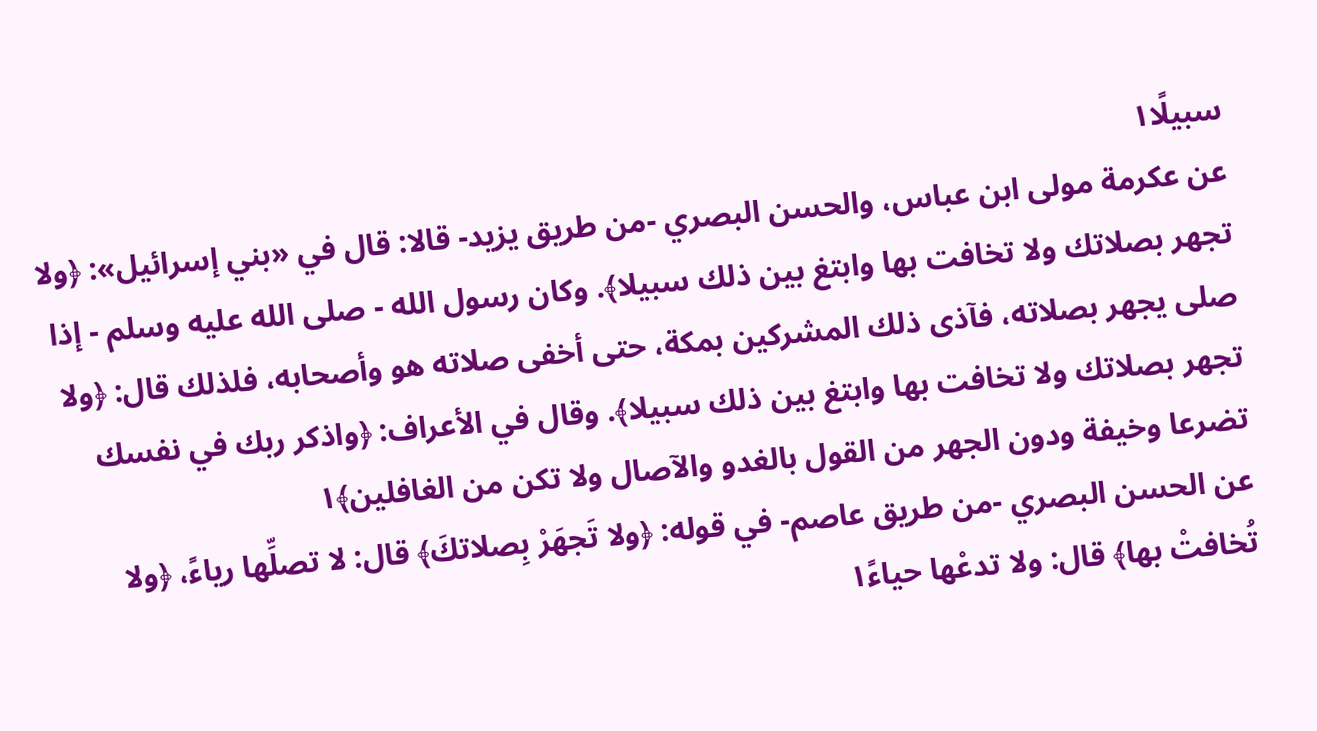سبيلًا١
عن عكرمة مولى ابن عباس، والحسن البصري -من طريق يزيد- قالا: قال في «بني إسرائيل»: ﴿ولا تجهر بصلاتك ولا تخافت بها وابتغ بين ذلك سبيلا﴾. وكان رسول الله - صلى الله عليه وسلم - إذا صلى يجهر بصلاته، فآذى ذلك المشركين بمكة، حتى أخفى صلاته هو وأصحابه، فلذلك قال: ﴿ولا تجهر بصلاتك ولا تخافت بها وابتغ بين ذلك سبيلا﴾. وقال في الأعراف: ﴿واذكر ربك في نفسك تضرعا وخيفة ودون الجهر من القول بالغدو والآصال ولا تكن من الغافلين﴾١
عن الحسن البصري -من طريق عاصم- في قوله: ﴿ولا تَجهَرْ بِصلاتكَ﴾ قال: لا تصلِّها رياءً، ﴿ولا تُخافتْ بها﴾ قال: ولا تدعْها حياءً١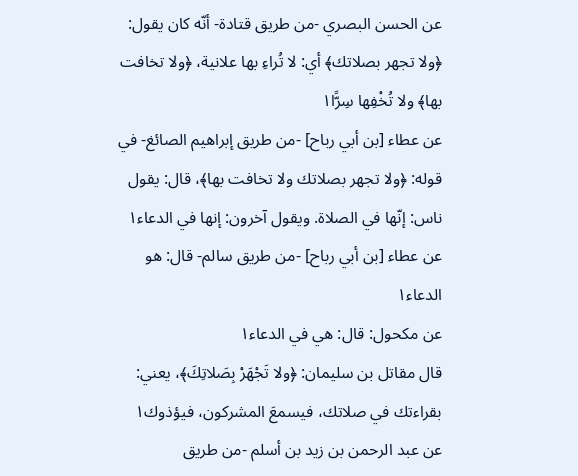عن الحسن البصري -من طريق قتادة- أنّه كان يقول: ﴿ولا تجهر بصلاتك﴾ أي: لا تُراءِ بها علانية، ﴿ولا تخافت بها﴾ ولا تُخْفِها سِرًّا١
عن عطاء [بن أبي رباح] -من طريق إبراهيم الصائغ- في قوله: ﴿ولا تجهر بصلاتك ولا تخافت بها﴾، قال: يقول ناس: إنّها في الصلاة. ويقول آخرون: إنها في الدعاء١
عن عطاء [بن أبي رباح] -من طريق سالم- قال: هو الدعاء١
عن مكحول: قال: هي في الدعاء١
قال مقاتل بن سليمان: ﴿ولا تَجْهَرْ بِصَلاتِكَ﴾، يعني: بقراءتك في صلاتك، فيسمعَ المشركون، فيؤذوك١
عن عبد الرحمن بن زيد بن أسلم -من طريق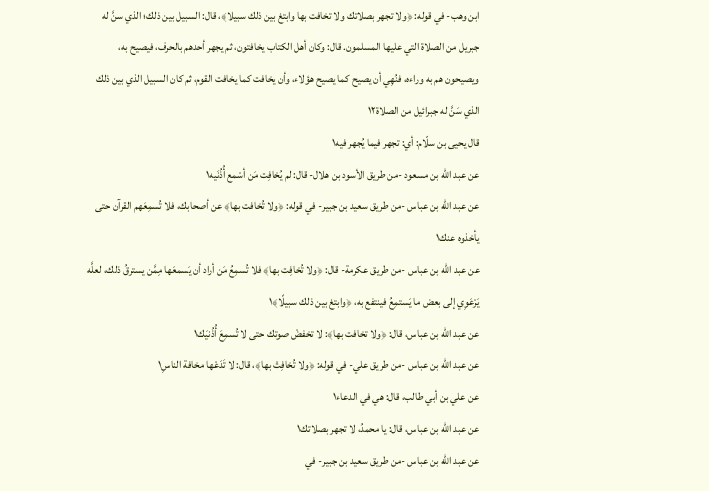ابن وهب- في قوله: ﴿ولا تجهر بصلاتك ولا تخافت بها وابتغ بين ذلك سبيلا﴾، قال: السبيل بين ذلك؛ الذي سنَّ له جبريل من الصلاة التي عليها المسلمون. قال: وكان أهل الكتاب يخافتون، ثم يجهر أحدهم بالحرف، فيصيح به، ويصيحون هم به وراءه، فنُهِي أن يصيح كما يصيح هؤلاء، وأن يخافت كما يخافت القوم، ثم كان السبيل الذي بين ذلك الذي سَنَّ له جبرائيل من الصلاة١٢
قال يحيى بن سلّام: أي: تجهر فيما يُجهر فيه١
عن عبد الله بن مسعود -من طريق الأسود بن هلال- قال: لم يُخافِت مَن أسْمع أُذُنَيه١
عن عبد الله بن عباس -من طريق سعيد بن جبير- في قوله: ﴿ولا تُخافت بها﴾ عن أصحابك، فلا تُسمِعَهم القرآن حتى يأخذوه عنك١
عن عبد الله بن عباس -من طريق عكرمة- قال: ﴿ولا تُخافِت بها﴾ فلا تُسمِعُ مَن أراد أن يَسمعَها مِمَّن يسترقُ ذلك، لعلَّه يَرْعَوِي إلى بعض ما يَستمِعُ فينتفع به، ﴿وابتغ بين ذلك سبيلًا﴾١
عن عبد الله بن عباس، قال: ﴿ولا تخافت بها﴾: لا تخفضْ صوتك حتى لا تُسمِعَ أُذُنيَك١
عن عبد الله بن عباس -من طريق علي- في قوله: ﴿ولا تُخافِتْ بها﴾، قال: لا تَدَعْها مخافة الناسِ١
عن علي بن أبي طالب، قال: هي في الدعاء١
عن عبد الله بن عباس، قال: يا محمدُ، لا تجهر بصلاتك١
عن عبد الله بن عباس -من طريق سعيد بن جبير- في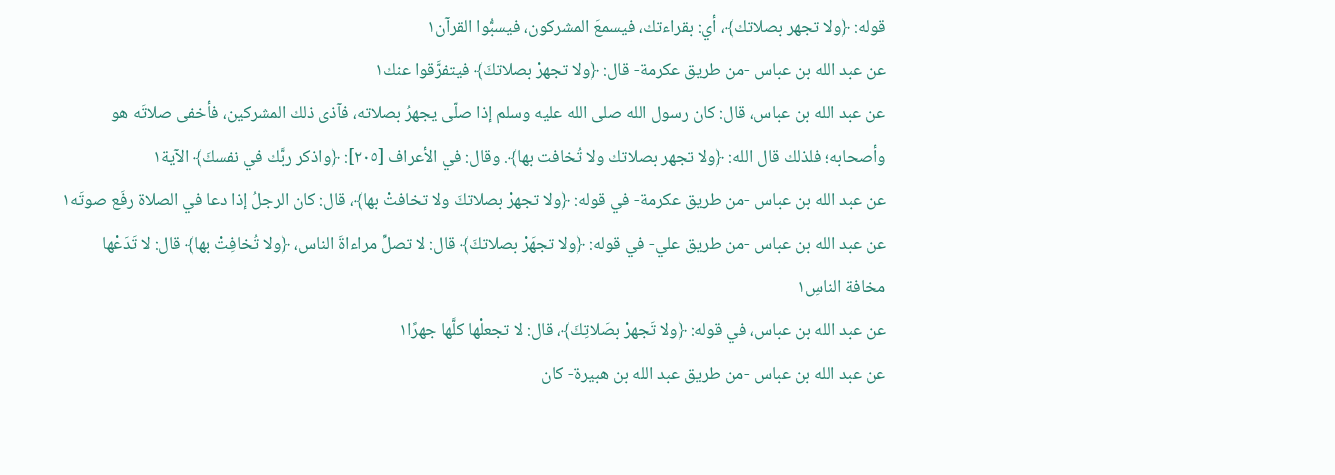قوله: ﴿ولا تجهر بصلاتك﴾، أي: بقراءتك، فيسمعَ المشركون، فيسبُّوا القرآن١
عن عبد الله بن عباس -من طريق عكرمة- قال: ﴿ولا تجهرْ بصلاتكَ﴾ فيتفرَّقوا عنك١
عن عبد الله بن عباس، قال: كان رسول الله صلى الله عليه وسلم إذا صلّى يجهرُ بصلاته، فآذى ذلك المشركين، فأخفى صلاتَه هو وأصحابه؛ فلذلك قال الله: ﴿ولا تجهر بصلاتك ولا تُخافت بها﴾. وقال: في الأعراف [٢٠٥]: ﴿واذكر ربَّك في نفسكَ﴾ الآية١
عن عبد الله بن عباس -من طريق عكرمة- في قوله: ﴿ولا تجهرْ بصلاتكَ ولا تخافتْ بها﴾، قال: كان الرجلُ إذا دعا في الصلاة رفَع صوتَه١
عن عبد الله بن عباس -من طريق علي- في قوله: ﴿ولا تجهَرْ بصلاتكَ﴾ قال: لا تصلِّ مراءاةَ الناس، ﴿ولا تُخافِتْ بها﴾ قال: لا تَدَعْها مخافة الناسِ١
عن عبد الله بن عباس، في قوله: ﴿ولا تَجهرْ بصَلاتِكَ﴾، قال: لا تجعلْها كلَّها جهرًا١
عن عبد الله بن عباس -من طريق عبد الله بن هبيرة- كان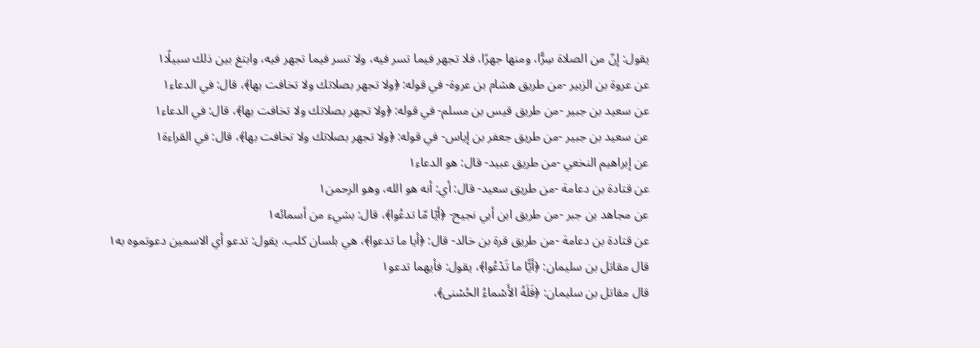يقول: إنّ من الصلاة سِرًّا، ومنها جهرًا، فلا تجهر فيما تسر فيه، ولا تسر فيما تجهر فيه، وابتغ بين ذلك سبيلًا١
عن عروة بن الزبير -من طريق هشام بن عروة- في قوله: ﴿ولا تجهر بصلاتك ولا تخافت بها﴾، قال: في الدعاء١
عن سعيد بن جبير -من طريق قيس بن مسلم- في قوله: ﴿ولا تجهر بصلاتك ولا تخافت بها﴾، قال: في الدعاء١
عن سعيد بن جبير -من طريق جعفر بن إياس- في قوله: ﴿ولا تجهر بصلاتك ولا تخافت بها﴾، قال: في القراءة١
عن إبراهيم النخعي -من طريق عبيد- قال: هو الدعاء١
عن قتادة بن دعامة -من طريق سعيد- قال: أي: أنه هو الله، وهو الرحمن١
عن مجاهد بن جبر -من طريق ابن أبي نجيح- ﴿أيّا مّا تدعُوا﴾، قال: بشيء من أسمائه١
عن قتادة بن دعامة -من طريق قرة بن خالد- قال: ﴿أيا ما تدعوا﴾، هي بلسان كلب. يقول: تدعو أي الاسمين دعوتموه به١
قال مقاتل بن سليمان: ﴿أيًّا ما تَدْعُوا﴾، يقول: فأيهما تدعو١
قال مقاتل بن سليمان: ﴿فَلَهُ الأَسْماءُ الحُسْنى﴾،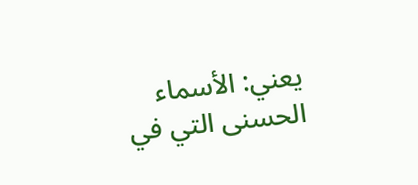يعني: الأسماء الحسنى التي في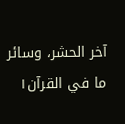آخر الحشر، وسائر ما في القرآن١